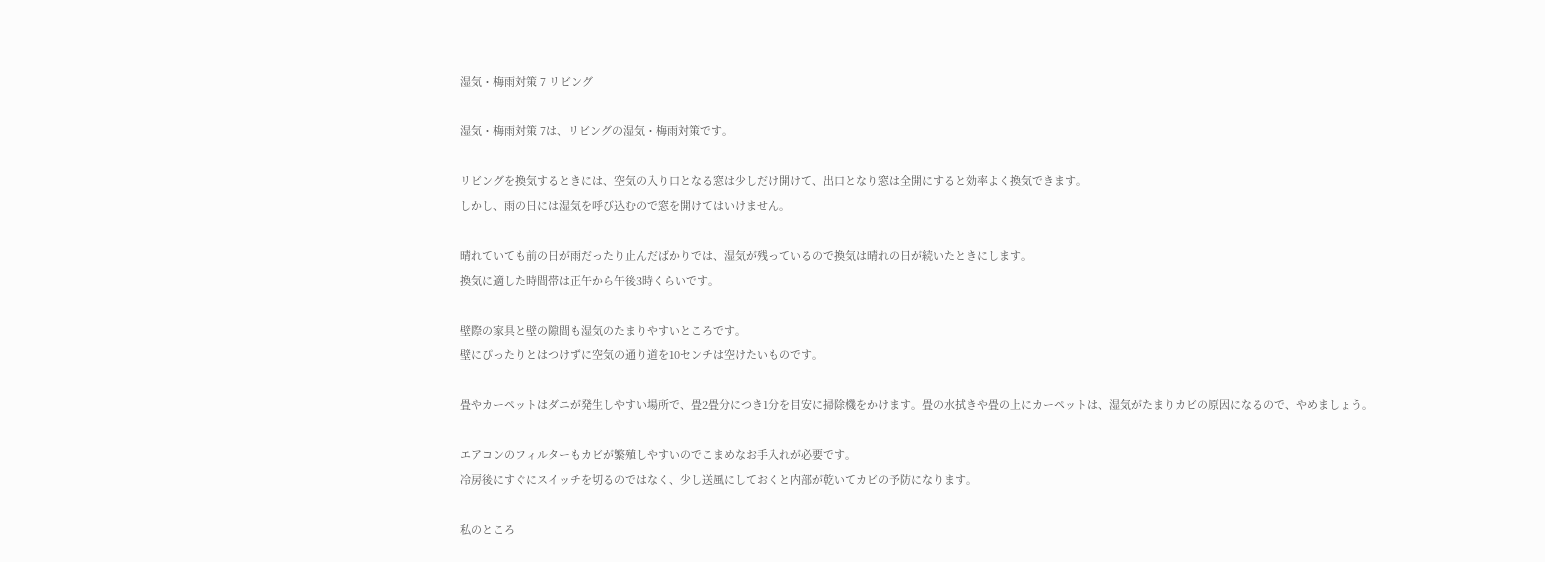湿気・梅雨対策 7 リビング

湿気・梅雨対策 7は、リビングの湿気・梅雨対策です。

リビングを換気するときには、空気の入り口となる窓は少しだけ開けて、出口となり窓は全開にすると効率よく換気できます。
しかし、雨の日には湿気を呼び込むので窓を開けてはいけません。

晴れていても前の日が雨だったり止んだばかりでは、湿気が残っているので換気は晴れの日が続いたときにします。
換気に適した時間帯は正午から午後3時くらいです。

壁際の家具と壁の隙間も湿気のたまりやすいところです。
壁にぴったりとはつけずに空気の通り道を10センチは空けたいものです。

畳やカーペットはダニが発生しやすい場所で、畳2畳分につき1分を目安に掃除機をかけます。畳の水拭きや畳の上にカーペットは、湿気がたまりカビの原因になるので、やめましょう。

エアコンのフィルターもカビが繁殖しやすいのでこまめなお手入れが必要です。
冷房後にすぐにスイッチを切るのではなく、少し送風にしておくと内部が乾いてカビの予防になります。

私のところ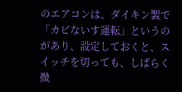のエアコンは、ダイキン製で「カビないす運転」というのがあり、設定しておくと、スイッチを切っても、しばらく微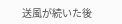送風が続いた後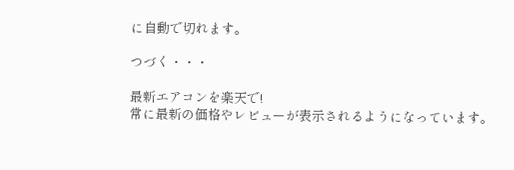に自動で切れます。

つづく・・・

最新エアコンを楽天で!
常に最新の価格やレビューが表示されるようになっています。